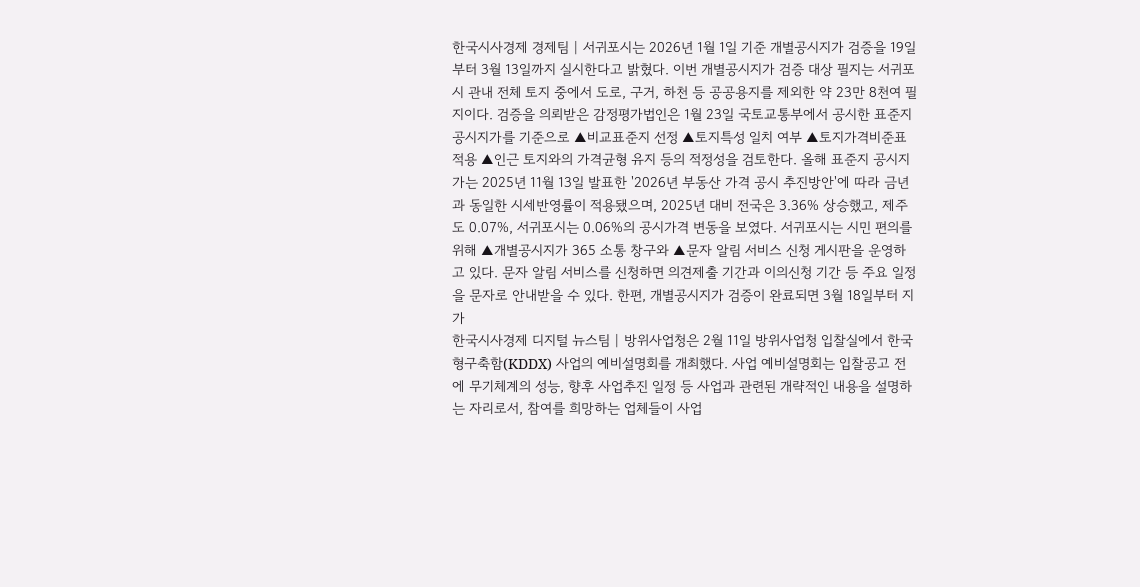한국시사경제 경제팀 | 서귀포시는 2026년 1월 1일 기준 개별공시지가 검증을 19일부터 3월 13일까지 실시한다고 밝혔다. 이번 개별공시지가 검증 대상 필지는 서귀포시 관내 전체 토지 중에서 도로, 구거, 하천 등 공공용지를 제외한 약 23만 8천여 필지이다. 검증을 의뢰받은 감정평가법인은 1월 23일 국토교통부에서 공시한 표준지 공시지가를 기준으로 ▲비교표준지 선정 ▲토지특성 일치 여부 ▲토지가격비준표 적용 ▲인근 토지와의 가격균형 유지 등의 적정성을 검토한다. 올해 표준지 공시지가는 2025년 11월 13일 발표한 '2026년 부동산 가격 공시 추진방안'에 따라 금년과 동일한 시세반영률이 적용됐으며, 2025년 대비 전국은 3.36% 상승했고, 제주도 0.07%, 서귀포시는 0.06%의 공시가격 변동을 보였다. 서귀포시는 시민 편의를 위해 ▲개별공시지가 365 소통 창구와 ▲문자 알림 서비스 신청 게시판을 운영하고 있다. 문자 알림 서비스를 신청하면 의견제출 기간과 이의신청 기간 등 주요 일정을 문자로 안내받을 수 있다. 한편, 개별공시지가 검증이 완료되면 3월 18일부터 지가
한국시사경제 디지털 뉴스팀 | 방위사업청은 2월 11일 방위사업청 입찰실에서 한국형구축함(KDDX) 사업의 예비설명회를 개최했다. 사업 예비설명회는 입찰공고 전에 무기체계의 성능, 향후 사업추진 일정 등 사업과 관련된 개략적인 내용을 설명하는 자리로서, 참여를 희망하는 업체들이 사업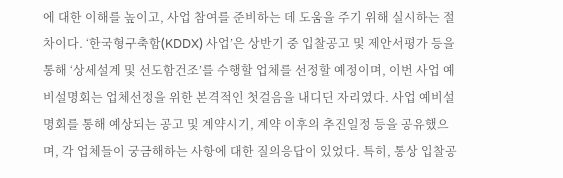에 대한 이해를 높이고, 사업 참여를 준비하는 데 도움을 주기 위해 실시하는 절차이다. ‘한국형구축함(KDDX) 사업’은 상반기 중 입찰공고 및 제안서평가 등을 통해 ‘상세설계 및 선도함건조’를 수행할 업체를 선정할 예정이며, 이번 사업 예비설명회는 업체선정을 위한 본격적인 첫걸음을 내디딘 자리였다. 사업 예비설명회를 통해 예상되는 공고 및 계약시기, 계약 이후의 추진일정 등을 공유했으며, 각 업체들이 궁금해하는 사항에 대한 질의응답이 있었다. 특히, 통상 입찰공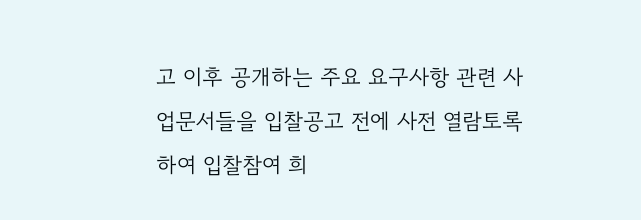고 이후 공개하는 주요 요구사항 관련 사업문서들을 입찰공고 전에 사전 열람토록 하여 입찰참여 희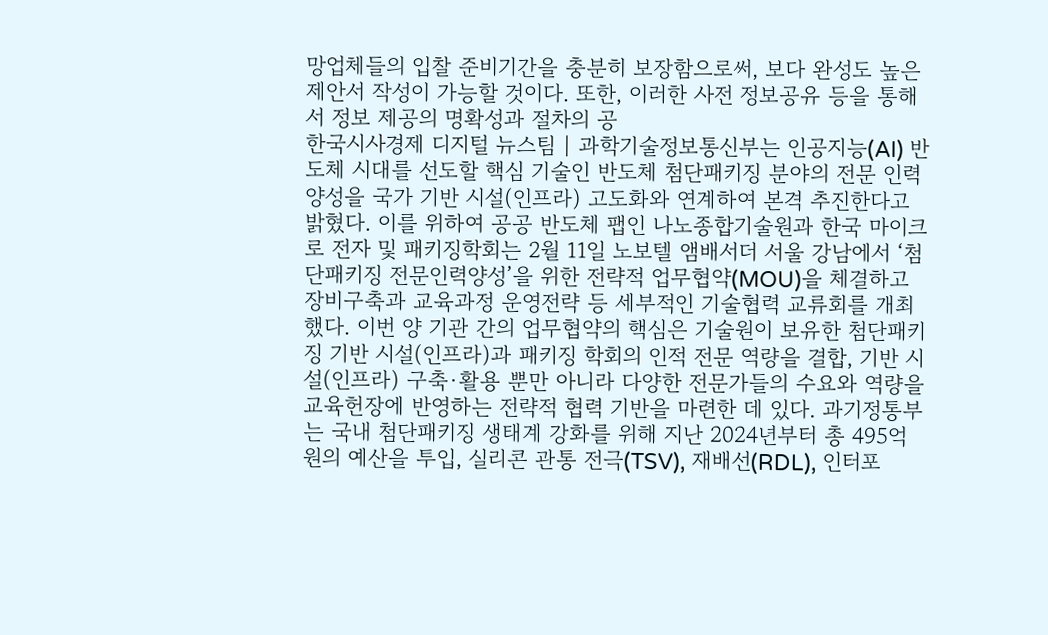망업체들의 입찰 준비기간을 충분히 보장함으로써, 보다 완성도 높은 제안서 작성이 가능할 것이다. 또한, 이러한 사전 정보공유 등을 통해서 정보 제공의 명확성과 절차의 공
한국시사경제 디지털 뉴스팀 | 과학기술정보통신부는 인공지능(AI) 반도체 시대를 선도할 핵심 기술인 반도체 첨단패키징 분야의 전문 인력 양성을 국가 기반 시설(인프라) 고도화와 연계하여 본격 추진한다고 밝혔다. 이를 위하여 공공 반도체 팹인 나노종합기술원과 한국 마이크로 전자 및 패키징학회는 2월 11일 노보텔 앰배서더 서울 강남에서 ‘첨단패키징 전문인력양성’을 위한 전략적 업무협약(MOU)을 체결하고 장비구축과 교육과정 운영전략 등 세부적인 기술협력 교류회를 개최했다. 이번 양 기관 간의 업무협약의 핵심은 기술원이 보유한 첨단패키징 기반 시설(인프라)과 패키징 학회의 인적 전문 역량을 결합, 기반 시설(인프라) 구축·활용 뿐만 아니라 다양한 전문가들의 수요와 역량을 교육헌장에 반영하는 전략적 협력 기반을 마련한 데 있다. 과기정통부는 국내 첨단패키징 생태계 강화를 위해 지난 2024년부터 총 495억 원의 예산을 투입, 실리콘 관통 전극(TSV), 재배선(RDL), 인터포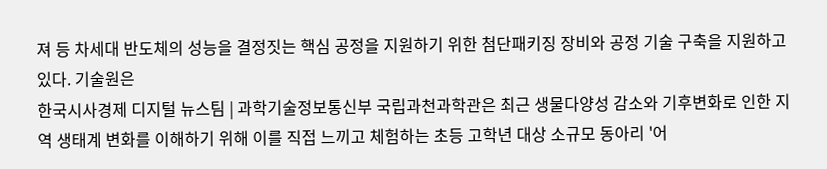져 등 차세대 반도체의 성능을 결정짓는 핵심 공정을 지원하기 위한 첨단패키징 장비와 공정 기술 구축을 지원하고 있다. 기술원은
한국시사경제 디지털 뉴스팀 | 과학기술정보통신부 국립과천과학관은 최근 생물다양성 감소와 기후변화로 인한 지역 생태계 변화를 이해하기 위해 이를 직접 느끼고 체험하는 초등 고학년 대상 소규모 동아리 '어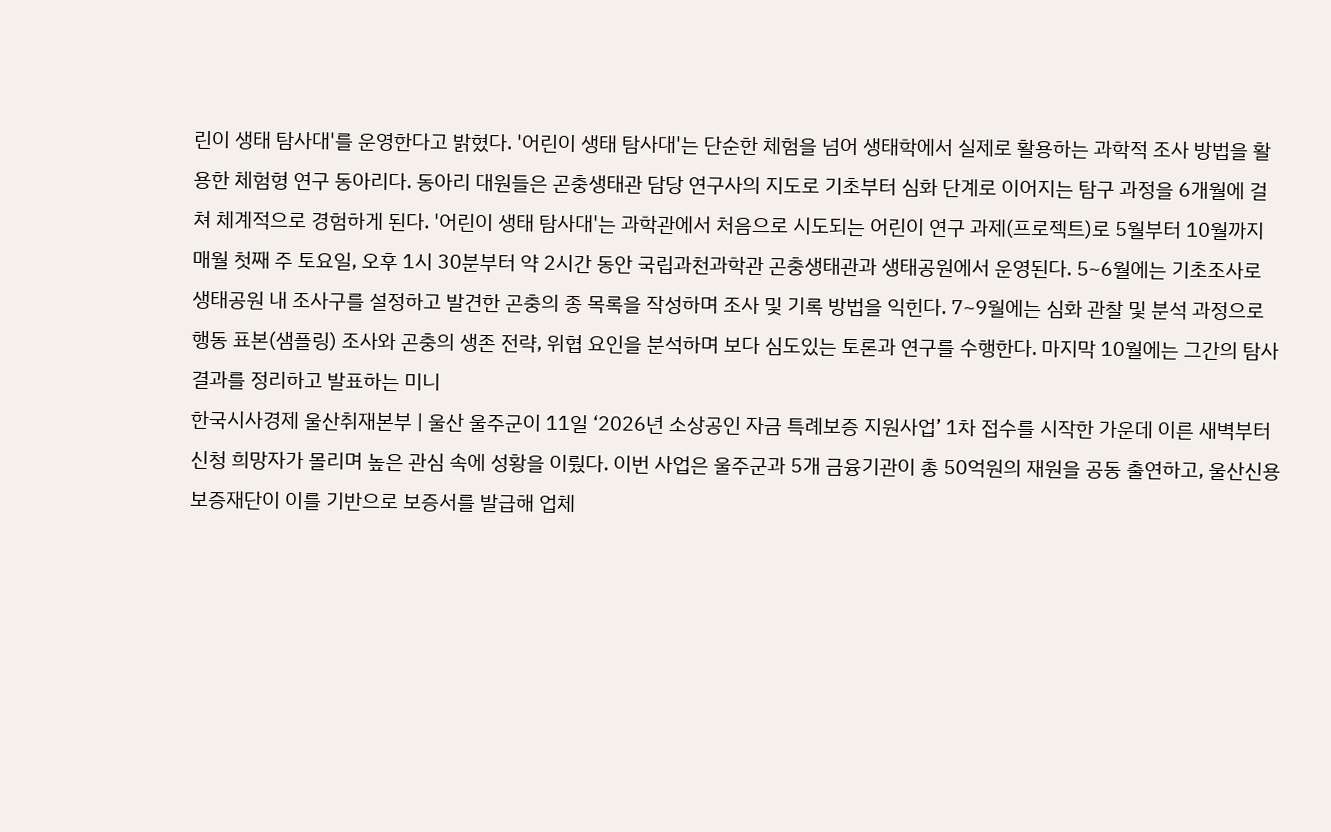린이 생태 탐사대'를 운영한다고 밝혔다. '어린이 생태 탐사대'는 단순한 체험을 넘어 생태학에서 실제로 활용하는 과학적 조사 방법을 활용한 체험형 연구 동아리다. 동아리 대원들은 곤충생태관 담당 연구사의 지도로 기초부터 심화 단계로 이어지는 탐구 과정을 6개월에 걸쳐 체계적으로 경험하게 된다. '어린이 생태 탐사대'는 과학관에서 처음으로 시도되는 어린이 연구 과제(프로젝트)로 5월부터 10월까지 매월 첫째 주 토요일, 오후 1시 30분부터 약 2시간 동안 국립과천과학관 곤충생태관과 생태공원에서 운영된다. 5~6월에는 기초조사로 생태공원 내 조사구를 설정하고 발견한 곤충의 종 목록을 작성하며 조사 및 기록 방법을 익힌다. 7~9월에는 심화 관찰 및 분석 과정으로 행동 표본(샘플링) 조사와 곤충의 생존 전략, 위협 요인을 분석하며 보다 심도있는 토론과 연구를 수행한다. 마지막 10월에는 그간의 탐사 결과를 정리하고 발표하는 미니
한국시사경제 울산취재본부 | 울산 울주군이 11일 ‘2026년 소상공인 자금 특례보증 지원사업’ 1차 접수를 시작한 가운데 이른 새벽부터 신청 희망자가 몰리며 높은 관심 속에 성황을 이뤘다. 이번 사업은 울주군과 5개 금융기관이 총 50억원의 재원을 공동 출연하고, 울산신용보증재단이 이를 기반으로 보증서를 발급해 업체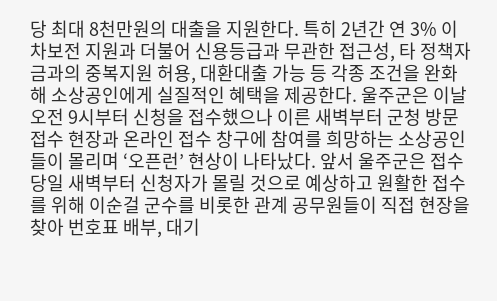당 최대 8천만원의 대출을 지원한다. 특히 2년간 연 3% 이차보전 지원과 더불어 신용등급과 무관한 접근성, 타 정책자금과의 중복지원 허용, 대환대출 가능 등 각종 조건을 완화해 소상공인에게 실질적인 혜택을 제공한다. 울주군은 이날 오전 9시부터 신청을 접수했으나 이른 새벽부터 군청 방문 접수 현장과 온라인 접수 창구에 참여를 희망하는 소상공인들이 몰리며 ‘오픈런’ 현상이 나타났다. 앞서 울주군은 접수 당일 새벽부터 신청자가 몰릴 것으로 예상하고 원활한 접수를 위해 이순걸 군수를 비롯한 관계 공무원들이 직접 현장을 찾아 번호표 배부, 대기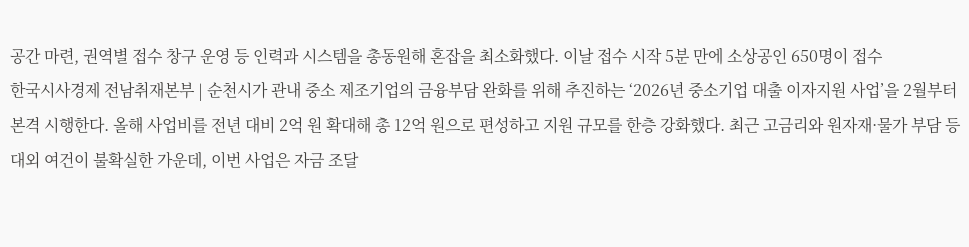공간 마련, 권역별 접수 창구 운영 등 인력과 시스템을 총동원해 혼잡을 최소화했다. 이날 접수 시작 5분 만에 소상공인 650명이 접수
한국시사경제 전남취재본부 | 순천시가 관내 중소 제조기업의 금융부담 완화를 위해 추진하는 ‘2026년 중소기업 대출 이자지원 사업’을 2월부터 본격 시행한다. 올해 사업비를 전년 대비 2억 원 확대해 총 12억 원으로 편성하고 지원 규모를 한층 강화했다. 최근 고금리와 원자재·물가 부담 등 대외 여건이 불확실한 가운데, 이번 사업은 자금 조달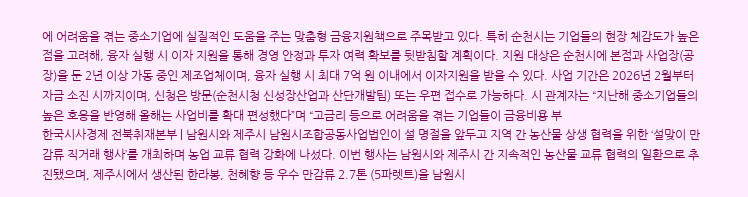에 어려움을 겪는 중소기업에 실질적인 도움을 주는 맞춤형 금융지원책으로 주목받고 있다. 특히 순천시는 기업들의 현장 체감도가 높은 점을 고려해, 융자 실행 시 이자 지원을 통해 경영 안정과 투자 여력 확보를 뒷받침할 계획이다. 지원 대상은 순천시에 본점과 사업장(공장)을 둔 2년 이상 가동 중인 제조업체이며, 융자 실행 시 최대 7억 원 이내에서 이자지원을 받을 수 있다. 사업 기간은 2026년 2월부터 자금 소진 시까지이며, 신청은 방문(순천시청 신성장산업과 산단개발팀) 또는 우편 접수로 가능하다. 시 관계자는 “지난해 중소기업들의 높은 호응을 반영해 올해는 사업비를 확대 편성했다”며 “고금리 등으로 어려움을 겪는 기업들이 금융비용 부
한국시사경제 전북취재본부 | 남원시와 제주시 남원시조합공동사업법인이 설 명절을 앞두고 지역 간 농산물 상생 협력을 위한 ‘설맞이 만감류 직거래 행사’를 개최하며 농업 교류 협력 강화에 나섰다. 이번 행사는 남원시와 제주시 간 지속적인 농산물 교류 협력의 일환으로 추진됐으며, 제주시에서 생산된 한라봉, 천혜향 등 우수 만감류 2.7톤 (5파렛트)을 남원시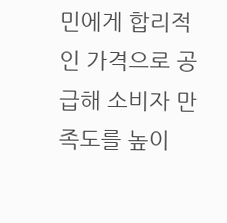민에게 합리적인 가격으로 공급해 소비자 만족도를 높이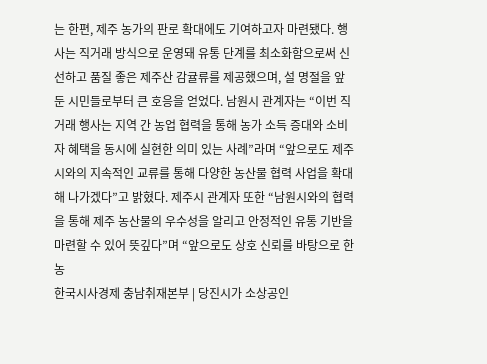는 한편, 제주 농가의 판로 확대에도 기여하고자 마련됐다. 행사는 직거래 방식으로 운영돼 유통 단계를 최소화함으로써 신선하고 품질 좋은 제주산 감귤류를 제공했으며, 설 명절을 앞둔 시민들로부터 큰 호응을 얻었다. 남원시 관계자는 “이번 직거래 행사는 지역 간 농업 협력을 통해 농가 소득 증대와 소비자 혜택을 동시에 실현한 의미 있는 사례”라며 “앞으로도 제주시와의 지속적인 교류를 통해 다양한 농산물 협력 사업을 확대해 나가겠다”고 밝혔다. 제주시 관계자 또한 “남원시와의 협력을 통해 제주 농산물의 우수성을 알리고 안정적인 유통 기반을 마련할 수 있어 뜻깊다”며 “앞으로도 상호 신뢰를 바탕으로 한 농
한국시사경제 충남취재본부 | 당진시가 소상공인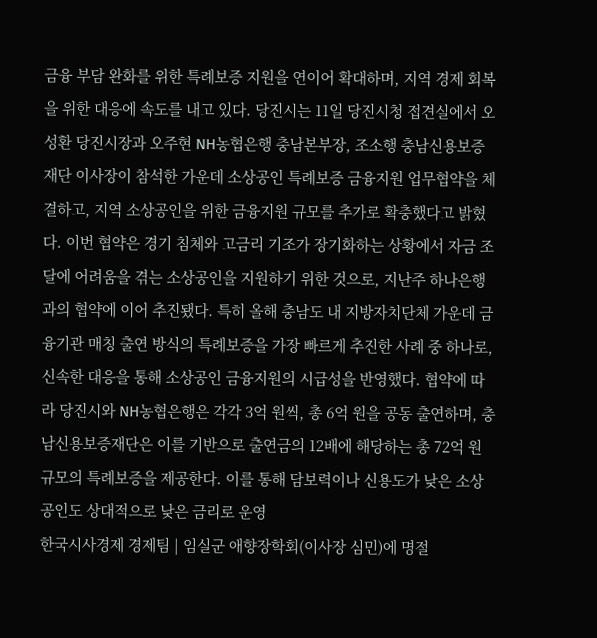금융 부담 완화를 위한 특례보증 지원을 연이어 확대하며, 지역 경제 회복을 위한 대응에 속도를 내고 있다. 당진시는 11일 당진시청 접견실에서 오성환 당진시장과 오주현 NH농협은행 충남본부장, 조소행 충남신용보증재단 이사장이 참석한 가운데 소상공인 특례보증 금융지원 업무협약을 체결하고, 지역 소상공인을 위한 금융지원 규모를 추가로 확충했다고 밝혔다. 이번 협약은 경기 침체와 고금리 기조가 장기화하는 상황에서 자금 조달에 어려움을 겪는 소상공인을 지원하기 위한 것으로, 지난주 하나은행과의 협약에 이어 추진됐다. 특히 올해 충남도 내 지방자치단체 가운데 금융기관 매칭 출연 방식의 특례보증을 가장 빠르게 추진한 사례 중 하나로, 신속한 대응을 통해 소상공인 금융지원의 시급성을 반영했다. 협약에 따라 당진시와 NH농협은행은 각각 3억 원씩, 총 6억 원을 공동 출연하며, 충남신용보증재단은 이를 기반으로 출연금의 12배에 해당하는 총 72억 원 규모의 특례보증을 제공한다. 이를 통해 담보력이나 신용도가 낮은 소상공인도 상대적으로 낮은 금리로 운영
한국시사경제 경제팀 | 임실군 애향장학회(이사장 심민)에 명절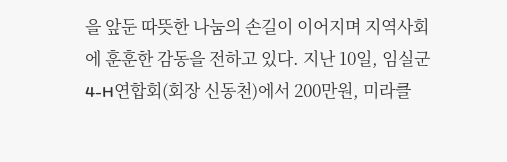을 앞둔 따뜻한 나눔의 손길이 이어지며 지역사회에 훈훈한 감동을 전하고 있다. 지난 10일, 임실군 4-H연합회(회장 신동천)에서 200만원, 미라클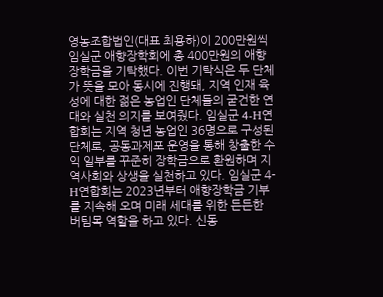영농조합법인(대표 최용하)이 200만원씩 임실군 애향장학회에 총 400만원의 애향장학금을 기탁했다. 이번 기탁식은 두 단체가 뜻을 모아 동시에 진행돼, 지역 인재 육성에 대한 젊은 농업인 단체들의 굳건한 연대와 실천 의지를 보여줬다. 임실군 4-H연합회는 지역 청년 농업인 36명으로 구성된 단체로, 공동과제포 운영을 통해 창출한 수익 일부를 꾸준히 장학금으로 환원하며 지역사회와 상생을 실천하고 있다. 임실군 4-H연합회는 2023년부터 애향장학금 기부를 지속해 오며 미래 세대를 위한 든든한 버팀목 역할을 하고 있다. 신동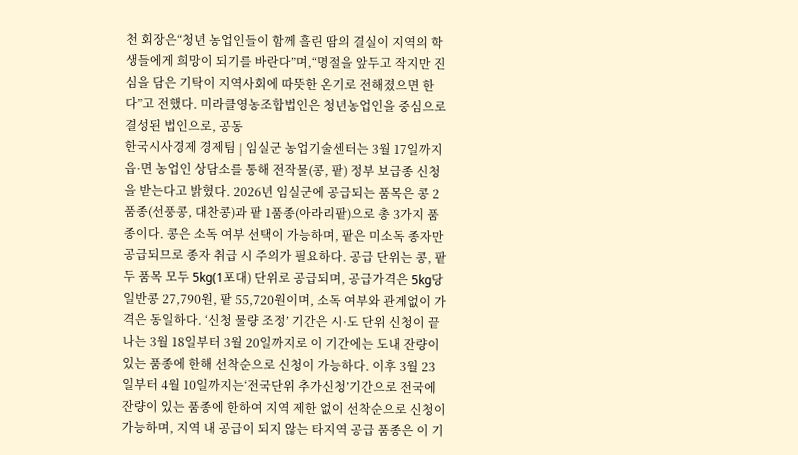천 회장은“청년 농업인들이 함께 흘린 땀의 결실이 지역의 학생들에게 희망이 되기를 바란다”며,“명절을 앞두고 작지만 진심을 담은 기탁이 지역사회에 따뜻한 온기로 전해졌으면 한다”고 전했다. 미라클영농조합법인은 청년농업인을 중심으로 결성된 법인으로, 공동
한국시사경제 경제팀 | 임실군 농업기술센터는 3월 17일까지 읍·면 농업인 상담소를 통해 전작물(콩, 팥) 정부 보급종 신청을 받는다고 밝혔다. 2026년 임실군에 공급되는 품목은 콩 2품종(선풍콩, 대찬콩)과 팥 1품종(아라리팥)으로 총 3가지 품종이다. 콩은 소독 여부 선택이 가능하며, 팥은 미소독 종자만 공급되므로 종자 취급 시 주의가 필요하다. 공급 단위는 콩, 팥 두 품목 모두 5kg(1포대) 단위로 공급되며, 공급가격은 5kg당 일반콩 27,790원, 팥 55,720원이며, 소독 여부와 관계없이 가격은 동일하다. ‘신청 물량 조정’ 기간은 시·도 단위 신청이 끝나는 3월 18일부터 3월 20일까지로 이 기간에는 도내 잔량이 있는 품종에 한해 선착순으로 신청이 가능하다. 이후 3월 23일부터 4월 10일까지는‘전국단위 추가신청’기간으로 전국에 잔량이 있는 품종에 한하여 지역 제한 없이 선착순으로 신청이 가능하며, 지역 내 공급이 되지 않는 타지역 공급 품종은 이 기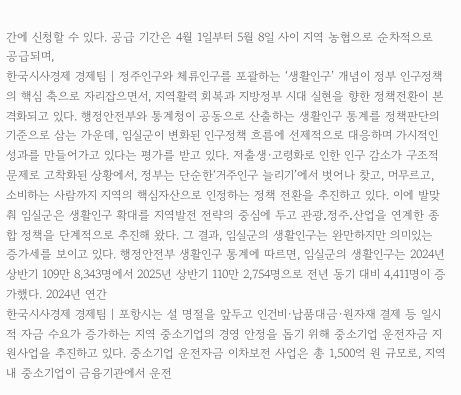간에 신청할 수 있다. 공급 기간은 4월 1일부터 5월 8일 사이 지역 농협으로 순차적으로 공급되며,
한국시사경제 경제팀 | 정주인구와 체류인구를 포괄하는 ‘생활인구’ 개념이 정부 인구정책의 핵심 축으로 자리잡으면서, 지역활력 회복과 지방정부 시대 실현을 향한 정책전환이 본격화되고 있다. 행정안전부와 통계청이 공동으로 산출하는 생활인구 통계를 정책판단의 기준으로 삼는 가운데, 임실군이 변화된 인구정책 흐름에 선제적으로 대응하며 가시적인 성과를 만들어가고 있다는 평가를 받고 있다. 저출생·고령화로 인한 인구 감소가 구조적 문제로 고착화된 상황에서, 정부는 단순한‘거주인구 늘리기’에서 벗어나 찾고, 머무르고, 소비하는 사람까지 지역의 핵심자산으로 인정하는 정책 전환을 추진하고 있다. 이에 발맞춰 임실군은 생활인구 확대를 지역발전 전략의 중심에 두고 관광․정주․산업을 연계한 종합 정책을 단계적으로 추진해 왔다. 그 결과, 임실군의 생활인구는 완만하지만 의미있는 증가세를 보이고 있다. 행정안전부 생활인구 통계에 따르면, 임실군의 생활인구는 2024년 상반기 109만 8,343명에서 2025년 상반기 110만 2,754명으로 전년 동기 대비 4,411명이 증가했다. 2024년 연간
한국시사경제 경제팀 | 포항시는 설 명절을 앞두고 인건비·납품대금·원자재 결제 등 일시적 자금 수요가 증가하는 지역 중소기업의 경영 안정을 돕기 위해 중소기업 운전자금 지원사업을 추진하고 있다. 중소기업 운전자금 이차보전 사업은 총 1,500억 원 규모로, 지역 내 중소기업이 금융기관에서 운전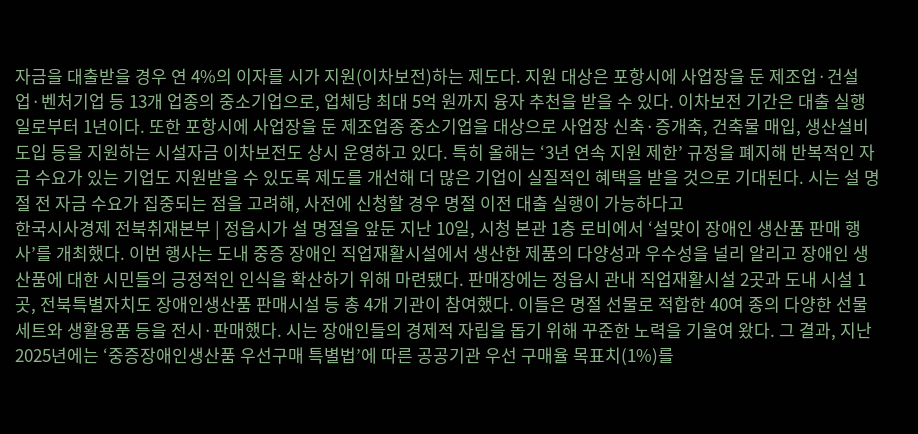자금을 대출받을 경우 연 4%의 이자를 시가 지원(이차보전)하는 제도다. 지원 대상은 포항시에 사업장을 둔 제조업·건설업·벤처기업 등 13개 업종의 중소기업으로, 업체당 최대 5억 원까지 융자 추천을 받을 수 있다. 이차보전 기간은 대출 실행일로부터 1년이다. 또한 포항시에 사업장을 둔 제조업종 중소기업을 대상으로 사업장 신축·증개축, 건축물 매입, 생산설비 도입 등을 지원하는 시설자금 이차보전도 상시 운영하고 있다. 특히 올해는 ‘3년 연속 지원 제한’ 규정을 폐지해 반복적인 자금 수요가 있는 기업도 지원받을 수 있도록 제도를 개선해 더 많은 기업이 실질적인 혜택을 받을 것으로 기대된다. 시는 설 명절 전 자금 수요가 집중되는 점을 고려해, 사전에 신청할 경우 명절 이전 대출 실행이 가능하다고
한국시사경제 전북취재본부 | 정읍시가 설 명절을 앞둔 지난 10일, 시청 본관 1층 로비에서 ‘설맞이 장애인 생산품 판매 행사’를 개최했다. 이번 행사는 도내 중증 장애인 직업재활시설에서 생산한 제품의 다양성과 우수성을 널리 알리고 장애인 생산품에 대한 시민들의 긍정적인 인식을 확산하기 위해 마련됐다. 판매장에는 정읍시 관내 직업재활시설 2곳과 도내 시설 1곳, 전북특별자치도 장애인생산품 판매시설 등 총 4개 기관이 참여했다. 이들은 명절 선물로 적합한 40여 종의 다양한 선물 세트와 생활용품 등을 전시·판매했다. 시는 장애인들의 경제적 자립을 돕기 위해 꾸준한 노력을 기울여 왔다. 그 결과, 지난 2025년에는 ‘중증장애인생산품 우선구매 특별법’에 따른 공공기관 우선 구매율 목표치(1%)를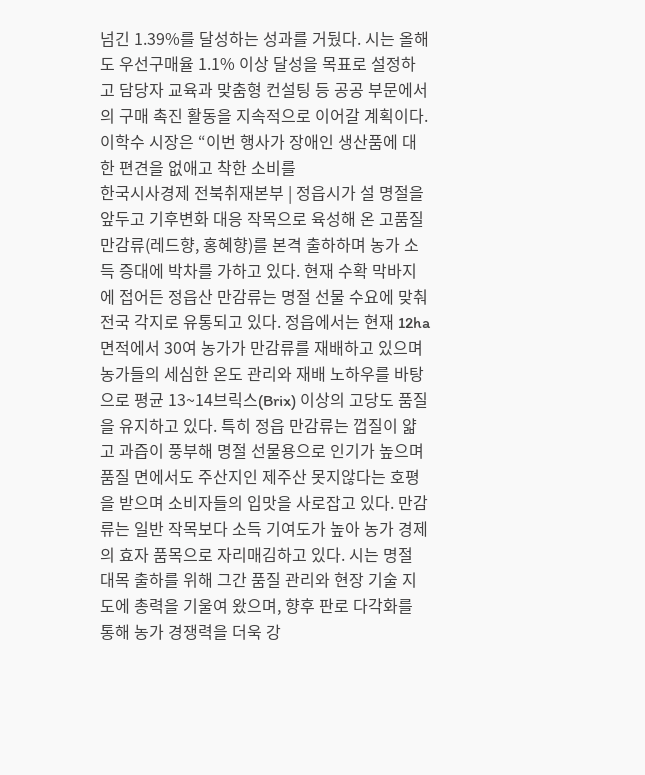넘긴 1.39%를 달성하는 성과를 거뒀다. 시는 올해도 우선구매율 1.1% 이상 달성을 목표로 설정하고 담당자 교육과 맞춤형 컨설팅 등 공공 부문에서의 구매 촉진 활동을 지속적으로 이어갈 계획이다. 이학수 시장은 “이번 행사가 장애인 생산품에 대한 편견을 없애고 착한 소비를
한국시사경제 전북취재본부 | 정읍시가 설 명절을 앞두고 기후변화 대응 작목으로 육성해 온 고품질 만감류(레드향, 홍혜향)를 본격 출하하며 농가 소득 증대에 박차를 가하고 있다. 현재 수확 막바지에 접어든 정읍산 만감류는 명절 선물 수요에 맞춰 전국 각지로 유통되고 있다. 정읍에서는 현재 12ha 면적에서 30여 농가가 만감류를 재배하고 있으며 농가들의 세심한 온도 관리와 재배 노하우를 바탕으로 평균 13~14브릭스(Brix) 이상의 고당도 품질을 유지하고 있다. 특히 정읍 만감류는 껍질이 얇고 과즙이 풍부해 명절 선물용으로 인기가 높으며 품질 면에서도 주산지인 제주산 못지않다는 호평을 받으며 소비자들의 입맛을 사로잡고 있다. 만감류는 일반 작목보다 소득 기여도가 높아 농가 경제의 효자 품목으로 자리매김하고 있다. 시는 명절 대목 출하를 위해 그간 품질 관리와 현장 기술 지도에 총력을 기울여 왔으며, 향후 판로 다각화를 통해 농가 경쟁력을 더욱 강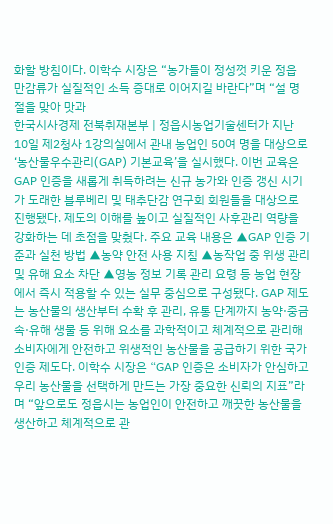화할 방침이다. 이학수 시장은 “농가들이 정성껏 키운 정읍 만감류가 실질적인 소득 증대로 이어지길 바란다”며 “설 명절을 맞아 맛과
한국시사경제 전북취재본부 | 정읍시농업기술센터가 지난 10일 제2청사 1강의실에서 관내 농업인 50여 명을 대상으로 ‘농산물우수관리(GAP) 기본교육’을 실시했다. 이번 교육은 GAP 인증을 새롭게 취득하려는 신규 농가와 인증 갱신 시기가 도래한 블루베리 및 태추단감 연구회 회원들을 대상으로 진행됐다. 제도의 이해를 높이고 실질적인 사후관리 역량을 강화하는 데 초점을 맞췄다. 주요 교육 내용은 ▲GAP 인증 기준과 실천 방법 ▲농약 안전 사용 지침 ▲농작업 중 위생 관리 및 유해 요소 차단 ▲영농 정보 기록 관리 요령 등 농업 현장에서 즉시 적용할 수 있는 실무 중심으로 구성됐다. GAP 제도는 농산물의 생산부터 수확 후 관리, 유통 단계까지 농약·중금속·유해 생물 등 위해 요소를 과학적이고 체계적으로 관리해 소비자에게 안전하고 위생적인 농산물을 공급하기 위한 국가 인증 제도다. 이학수 시장은 “GAP 인증은 소비자가 안심하고 우리 농산물을 선택하게 만드는 가장 중요한 신뢰의 지표”라며 “앞으로도 정읍시는 농업인이 안전하고 깨끗한 농산물을 생산하고 체계적으로 관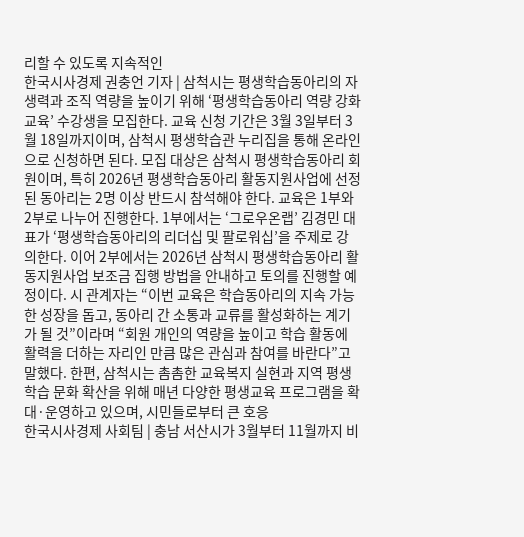리할 수 있도록 지속적인
한국시사경제 권충언 기자 | 삼척시는 평생학습동아리의 자생력과 조직 역량을 높이기 위해 ‘평생학습동아리 역량 강화 교육’ 수강생을 모집한다. 교육 신청 기간은 3월 3일부터 3월 18일까지이며, 삼척시 평생학습관 누리집을 통해 온라인으로 신청하면 된다. 모집 대상은 삼척시 평생학습동아리 회원이며, 특히 2026년 평생학습동아리 활동지원사업에 선정된 동아리는 2명 이상 반드시 참석해야 한다. 교육은 1부와 2부로 나누어 진행한다. 1부에서는 ‘그로우온랩’ 김경민 대표가 ‘평생학습동아리의 리더십 및 팔로워십’을 주제로 강의한다. 이어 2부에서는 2026년 삼척시 평생학습동아리 활동지원사업 보조금 집행 방법을 안내하고 토의를 진행할 예정이다. 시 관계자는 “이번 교육은 학습동아리의 지속 가능한 성장을 돕고, 동아리 간 소통과 교류를 활성화하는 계기가 될 것”이라며 “회원 개인의 역량을 높이고 학습 활동에 활력을 더하는 자리인 만큼 많은 관심과 참여를 바란다”고 말했다. 한편, 삼척시는 촘촘한 교육복지 실현과 지역 평생학습 문화 확산을 위해 매년 다양한 평생교육 프로그램을 확대·운영하고 있으며, 시민들로부터 큰 호응
한국시사경제 사회팀 | 충남 서산시가 3월부터 11월까지 비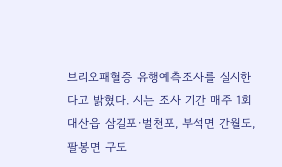브리오패혈증 유행예측조사를 실시한다고 밝혔다. 시는 조사 기간 매주 1회 대산읍 삼길포·벌천포, 부석면 간월도, 팔봉면 구도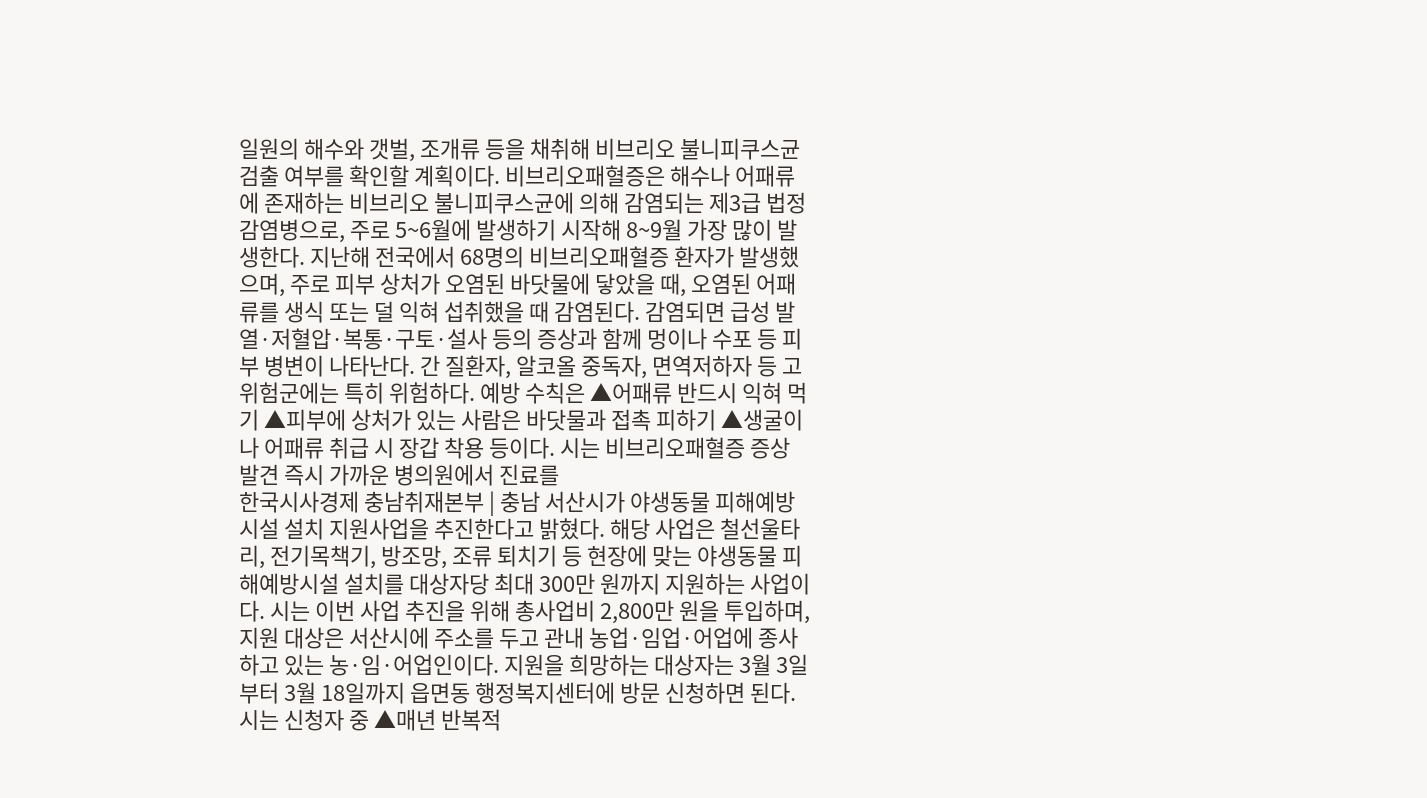일원의 해수와 갯벌, 조개류 등을 채취해 비브리오 불니피쿠스균 검출 여부를 확인할 계획이다. 비브리오패혈증은 해수나 어패류에 존재하는 비브리오 불니피쿠스균에 의해 감염되는 제3급 법정 감염병으로, 주로 5~6월에 발생하기 시작해 8~9월 가장 많이 발생한다. 지난해 전국에서 68명의 비브리오패혈증 환자가 발생했으며, 주로 피부 상처가 오염된 바닷물에 닿았을 때, 오염된 어패류를 생식 또는 덜 익혀 섭취했을 때 감염된다. 감염되면 급성 발열·저혈압·복통·구토·설사 등의 증상과 함께 멍이나 수포 등 피부 병변이 나타난다. 간 질환자, 알코올 중독자, 면역저하자 등 고위험군에는 특히 위험하다. 예방 수칙은 ▲어패류 반드시 익혀 먹기 ▲피부에 상처가 있는 사람은 바닷물과 접촉 피하기 ▲생굴이나 어패류 취급 시 장갑 착용 등이다. 시는 비브리오패혈증 증상 발견 즉시 가까운 병의원에서 진료를
한국시사경제 충남취재본부 | 충남 서산시가 야생동물 피해예방시설 설치 지원사업을 추진한다고 밝혔다. 해당 사업은 철선울타리, 전기목책기, 방조망, 조류 퇴치기 등 현장에 맞는 야생동물 피해예방시설 설치를 대상자당 최대 300만 원까지 지원하는 사업이다. 시는 이번 사업 추진을 위해 총사업비 2,800만 원을 투입하며, 지원 대상은 서산시에 주소를 두고 관내 농업·임업·어업에 종사하고 있는 농·임·어업인이다. 지원을 희망하는 대상자는 3월 3일부터 3월 18일까지 읍면동 행정복지센터에 방문 신청하면 된다. 시는 신청자 중 ▲매년 반복적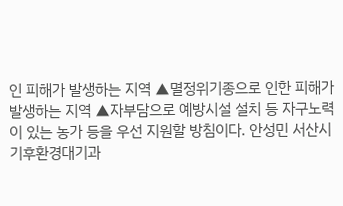인 피해가 발생하는 지역 ▲멸정위기종으로 인한 피해가 발생하는 지역 ▲자부담으로 예방시설 설치 등 자구노력이 있는 농가 등을 우선 지원할 방침이다. 안성민 서산시 기후환경대기과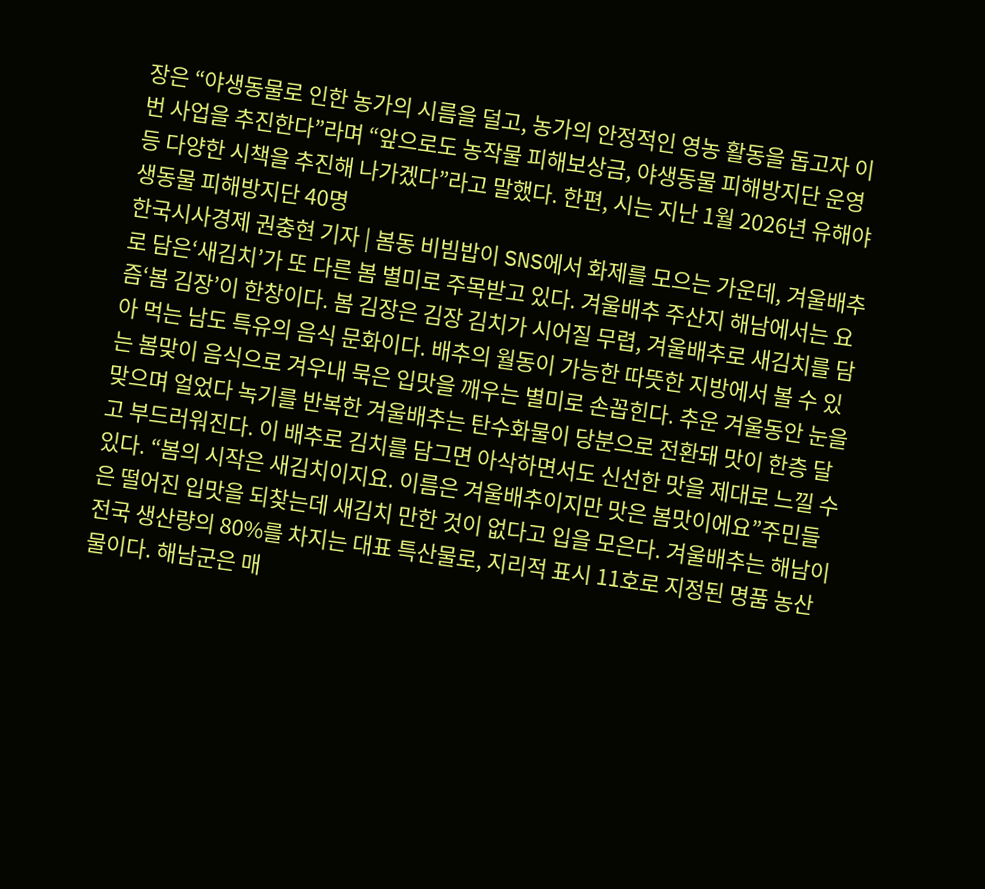장은 “야생동물로 인한 농가의 시름을 덜고, 농가의 안정적인 영농 활동을 돕고자 이번 사업을 추진한다”라며 “앞으로도 농작물 피해보상금, 야생동물 피해방지단 운영 등 다양한 시책을 추진해 나가겠다”라고 말했다. 한편, 시는 지난 1월 2026년 유해야생동물 피해방지단 40명
한국시사경제 권충현 기자 | 봄동 비빔밥이 SNS에서 화제를 모으는 가운데, 겨울배추로 담은‘새김치’가 또 다른 봄 별미로 주목받고 있다. 겨울배추 주산지 해남에서는 요즘‘봄 김장’이 한창이다. 봄 김장은 김장 김치가 시어질 무렵, 겨울배추로 새김치를 담아 먹는 남도 특유의 음식 문화이다. 배추의 월동이 가능한 따뜻한 지방에서 볼 수 있는 봄맞이 음식으로 겨우내 묵은 입맛을 깨우는 별미로 손꼽힌다. 추운 겨울동안 눈을 맞으며 얼었다 녹기를 반복한 겨울배추는 탄수화물이 당분으로 전환돼 맛이 한층 달고 부드러워진다. 이 배추로 김치를 담그면 아삭하면서도 신선한 맛을 제대로 느낄 수 있다. “봄의 시작은 새김치이지요. 이름은 겨울배추이지만 맛은 봄맛이에요”주민들은 떨어진 입맛을 되찾는데 새김치 만한 것이 없다고 입을 모은다. 겨울배추는 해남이 전국 생산량의 80%를 차지는 대표 특산물로, 지리적 표시 11호로 지정된 명품 농산물이다. 해남군은 매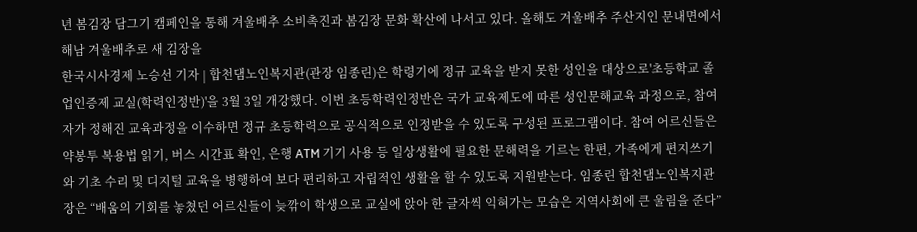년 봄김장 담그기 캠페인을 통해 겨울배추 소비촉진과 봄김장 문화 확산에 나서고 있다. 올해도 겨울배추 주산지인 문내면에서 해남 겨울배추로 새 김장을
한국시사경제 노승선 기자 | 합천댐노인복지관(관장 임종린)은 학령기에 정규 교육을 받지 못한 성인을 대상으로'초등학교 졸업인증제 교실(학력인정반)'을 3월 3일 개강했다. 이번 초등학력인정반은 국가 교육제도에 따른 성인문해교육 과정으로, 참여자가 정해진 교육과정을 이수하면 정규 초등학력으로 공식적으로 인정받을 수 있도록 구성된 프로그램이다. 참여 어르신들은 약봉투 복용법 읽기, 버스 시간표 확인, 은행 ATM 기기 사용 등 일상생활에 필요한 문해력을 기르는 한편, 가족에게 편지쓰기와 기초 수리 및 디지털 교육을 병행하여 보다 편리하고 자립적인 생활을 할 수 있도록 지원받는다. 임종린 합천댐노인복지관장은 “배움의 기회를 놓쳤던 어르신들이 늦깎이 학생으로 교실에 앉아 한 글자씩 익혀가는 모습은 지역사회에 큰 울림을 준다”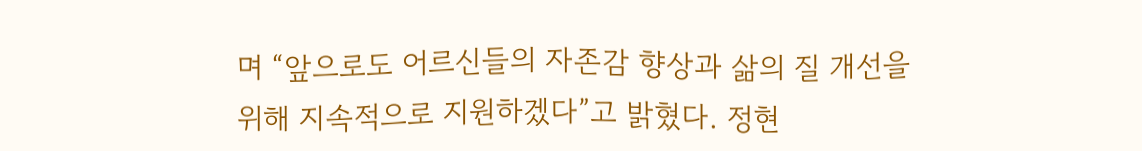며 “앞으로도 어르신들의 자존감 향상과 삶의 질 개선을 위해 지속적으로 지원하겠다”고 밝혔다. 정현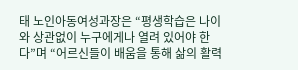태 노인아동여성과장은 “평생학습은 나이와 상관없이 누구에게나 열려 있어야 한다”며 “어르신들이 배움을 통해 삶의 활력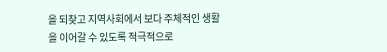을 되찾고 지역사회에서 보다 주체적인 생활을 이어갈 수 있도록 적극적으로